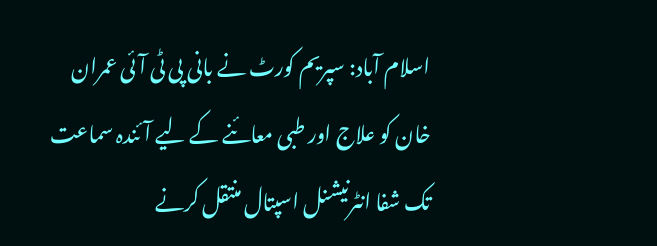اسلام آباد: سپریم کورٹ نے بانی پی ٹی آئی عمران خان کو علاج اور طبی معائنے کے لیے آئندہ سماعت تک شفا انٹرنیشنل اسپتال منتقل کرنے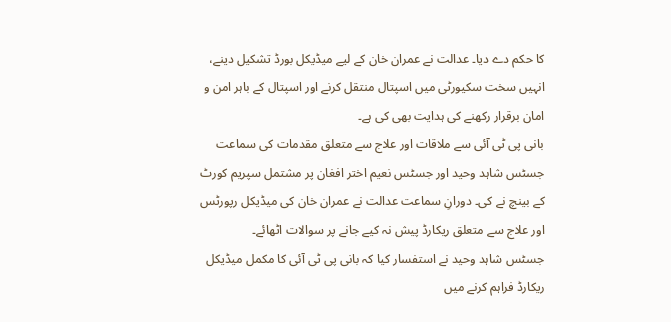کا حکم دے دیا۔ عدالت نے عمران خان کے لیے میڈیکل بورڈ تشکیل دینے، انہیں سخت سکیورٹی میں اسپتال منتقل کرنے اور اسپتال کے باہر امن و امان برقرار رکھنے کی ہدایت بھی کی ہے۔
بانی پی ٹی آئی سے ملاقات اور علاج سے متعلق مقدمات کی سماعت جسٹس شاہد وحید اور جسٹس نعیم اختر افغان پر مشتمل سپریم کورٹ کے بینچ نے کی۔ دورانِ سماعت عدالت نے عمران خان کی میڈیکل رپورٹس اور علاج سے متعلق ریکارڈ پیش نہ کیے جانے پر سوالات اٹھائے۔
جسٹس شاہد وحید نے استفسار کیا کہ بانی پی ٹی آئی کا مکمل میڈیکل ریکارڈ فراہم کرنے میں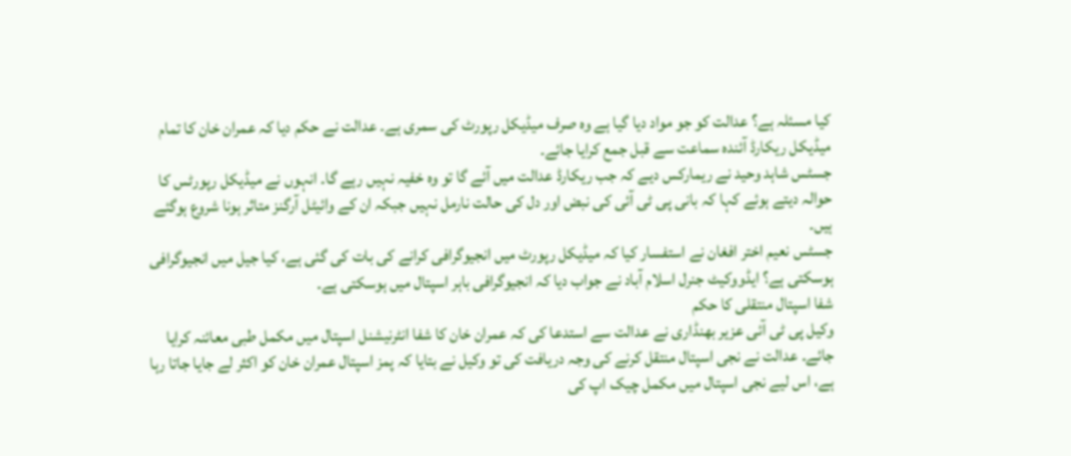کیا مسئلہ ہے؟ عدالت کو جو مواد دیا گیا ہے وہ صرف میڈیکل رپورٹ کی سمری ہے۔ عدالت نے حکم دیا کہ عمران خان کا تمام میڈیکل ریکارڈ آئندہ سماعت سے قبل جمع کرایا جائے۔
جسٹس شاہد وحید نے ریمارکس دیے کہ جب ریکارڈ عدالت میں آئے گا تو وہ خفیہ نہیں رہے گا۔ انہوں نے میڈیکل رپورٹس کا حوالہ دیتے ہوئے کہا کہ بانی پی ٹی آئی کی نبض اور دل کی حالت نارمل نہیں جبکہ ان کے وائیٹل آرگنز متاثر ہونا شروع ہوگئے ہیں۔
جسٹس نعیم اختر افغان نے استفسار کیا کہ میڈیکل رپورٹ میں انجیوگرافی کرانے کی بات کی گئی ہے، کیا جیل میں انجیوگرافی ہوسکتی ہے؟ ایڈووکیٹ جنرل اسلام آباد نے جواب دیا کہ انجیوگرافی باہر اسپتال میں ہوسکتی ہے۔
شفا اسپتال منتقلی کا حکم
وکیل پی ٹی آئی عزیر بھنڈاری نے عدالت سے استدعا کی کہ عمران خان کا شفا انٹرنیشنل اسپتال میں مکمل طبی معائنہ کرایا جائے۔ عدالت نے نجی اسپتال منتقل کرنے کی وجہ دریافت کی تو وکیل نے بتایا کہ پمز اسپتال عمران خان کو اکثر لے جایا جاتا رہا ہے، اس لیے نجی اسپتال میں مکمل چیک اپ کی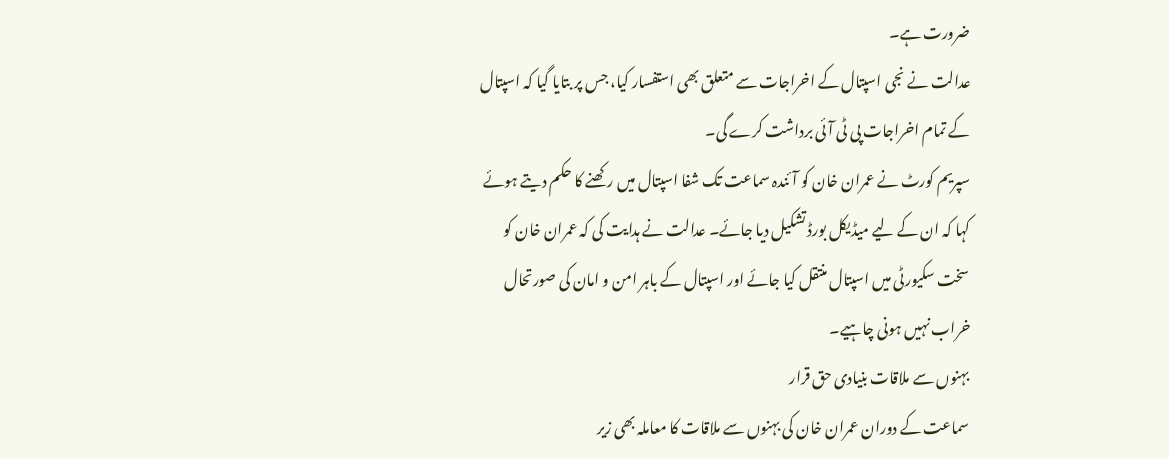ضرورت ہے۔
عدالت نے نجی اسپتال کے اخراجات سے متعلق بھی استفسار کیا، جس پر بتایا گیا کہ اسپتال کے تمام اخراجات پی ٹی آئی برداشت کرے گی۔
سپریم کورٹ نے عمران خان کو آئندہ سماعت تک شفا اسپتال میں رکھنے کا حکم دیتے ہوئے کہا کہ ان کے لیے میڈیکل بورڈ تشکیل دیا جائے۔ عدالت نے ہدایت کی کہ عمران خان کو سخت سکیورٹی میں اسپتال منتقل کیا جائے اور اسپتال کے باہر امن و امان کی صورتحال خراب نہیں ہونی چاہیے۔
بہنوں سے ملاقات بنیادی حق قرار
سماعت کے دوران عمران خان کی بہنوں سے ملاقات کا معاملہ بھی زیر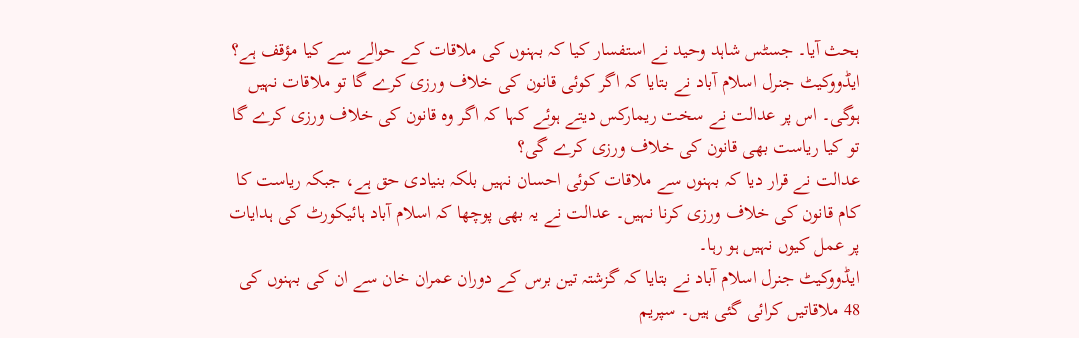بحث آیا۔ جسٹس شاہد وحید نے استفسار کیا کہ بہنوں کی ملاقات کے حوالے سے کیا مؤقف ہے؟
ایڈووکیٹ جنرل اسلام آباد نے بتایا کہ اگر کوئی قانون کی خلاف ورزی کرے گا تو ملاقات نہیں ہوگی۔ اس پر عدالت نے سخت ریمارکس دیتے ہوئے کہا کہ اگر وہ قانون کی خلاف ورزی کرے گا تو کیا ریاست بھی قانون کی خلاف ورزی کرے گی؟
عدالت نے قرار دیا کہ بہنوں سے ملاقات کوئی احسان نہیں بلکہ بنیادی حق ہے، جبکہ ریاست کا کام قانون کی خلاف ورزی کرنا نہیں۔ عدالت نے یہ بھی پوچھا کہ اسلام آباد ہائیکورٹ کی ہدایات پر عمل کیوں نہیں ہو رہا۔
ایڈووکیٹ جنرل اسلام آباد نے بتایا کہ گزشتہ تین برس کے دوران عمران خان سے ان کی بہنوں کی 48 ملاقاتیں کرائی گئی ہیں۔ سپریم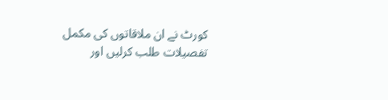کورٹ نے ان ملاقاتوں کی مکمل تفصیلات طلب کرلیں اور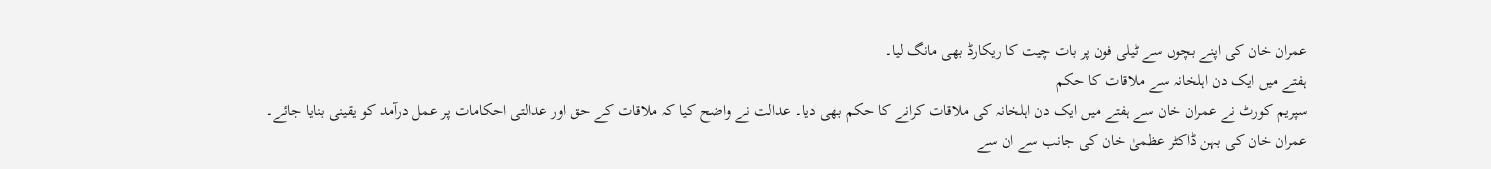عمران خان کی اپنے بچوں سے ٹیلی فون پر بات چیت کا ریکارڈ بھی مانگ لیا۔
ہفتے میں ایک دن اہلخانہ سے ملاقات کا حکم
سپریم کورٹ نے عمران خان سے ہفتے میں ایک دن اہلخانہ کی ملاقات کرانے کا حکم بھی دیا۔ عدالت نے واضح کیا کہ ملاقات کے حق اور عدالتی احکامات پر عمل درآمد کو یقینی بنایا جائے۔
عمران خان کی بہن ڈاکٹر عظمیٰ خان کی جانب سے ان سے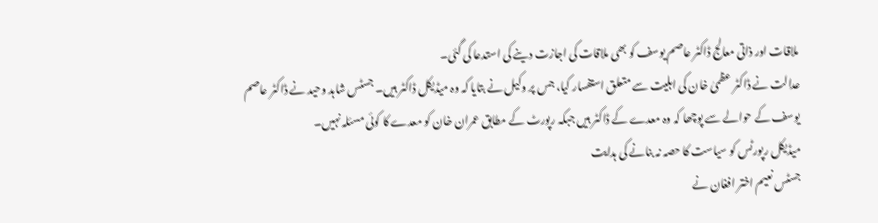ملاقات اور ذاتی معالج ڈاکٹر عاصم یوسف کو بھی ملاقات کی اجازت دینے کی استدعا کی گئی۔
عدالت نے ڈاکٹر عظمیٰ خان کی اہلیت سے متعلق استفسار کیا، جس پر وکیل نے بتایا کہ وہ میڈیکل ڈاکٹر ہیں۔ جسٹس شاہد وحید نے ڈاکٹر عاصم یوسف کے حوالے سے پوچھا کہ وہ معدے کے ڈاکٹر ہیں جبکہ رپورٹ کے مطابق عمران خان کو معدے کا کوئی مسئلہ نہیں۔
میڈیکل رپورٹس کو سیاست کا حصہ نہ بنانے کی ہدایت
جسٹس نعیم اختر افغان نے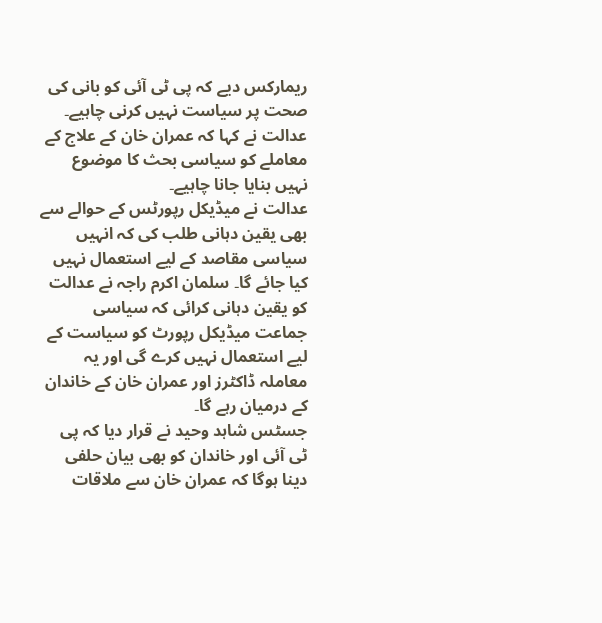ریمارکس دیے کہ پی ٹی آئی کو بانی کی صحت پر سیاست نہیں کرنی چاہیے۔ عدالت نے کہا کہ عمران خان کے علاج کے معاملے کو سیاسی بحث کا موضوع نہیں بنایا جانا چاہیے۔
عدالت نے میڈیکل رپورٹس کے حوالے سے بھی یقین دہانی طلب کی کہ انہیں سیاسی مقاصد کے لیے استعمال نہیں کیا جائے گا۔ سلمان اکرم راجہ نے عدالت کو یقین دہانی کرائی کہ سیاسی جماعت میڈیکل رپورٹ کو سیاست کے لیے استعمال نہیں کرے گی اور یہ معاملہ ڈاکٹرز اور عمران خان کے خاندان کے درمیان رہے گا۔
جسٹس شاہد وحید نے قرار دیا کہ پی ٹی آئی اور خاندان کو بھی بیان حلفی دینا ہوگا کہ عمران خان سے ملاقات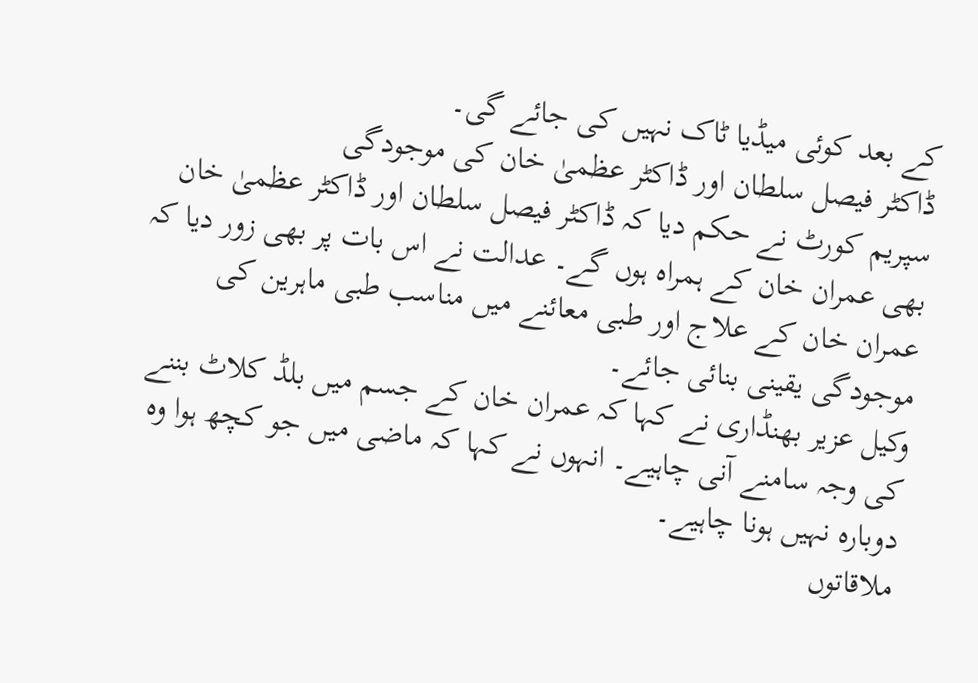کے بعد کوئی میڈیا ٹاک نہیں کی جائے گی۔
ڈاکٹر فیصل سلطان اور ڈاکٹر عظمیٰ خان کی موجودگی
سپریم کورٹ نے حکم دیا کہ ڈاکٹر فیصل سلطان اور ڈاکٹر عظمیٰ خان بھی عمران خان کے ہمراہ ہوں گے۔ عدالت نے اس بات پر بھی زور دیا کہ عمران خان کے علاج اور طبی معائنے میں مناسب طبی ماہرین کی موجودگی یقینی بنائی جائے۔
وکیل عزیر بھنڈاری نے کہا کہ عمران خان کے جسم میں بلڈ کلاٹ بننے کی وجہ سامنے آنی چاہیے۔ انہوں نے کہا کہ ماضی میں جو کچھ ہوا وہ دوبارہ نہیں ہونا چاہیے۔
ملاقاتوں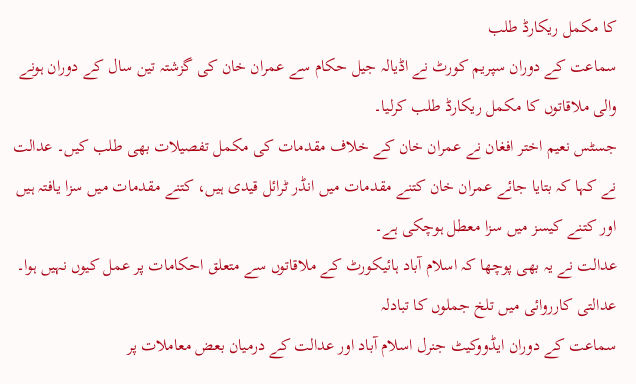کا مکمل ریکارڈ طلب
سماعت کے دوران سپریم کورٹ نے اڈیالہ جیل حکام سے عمران خان کی گزشتہ تین سال کے دوران ہونے والی ملاقاتوں کا مکمل ریکارڈ طلب کرلیا۔
جسٹس نعیم اختر افغان نے عمران خان کے خلاف مقدمات کی مکمل تفصیلات بھی طلب کیں۔ عدالت نے کہا کہ بتایا جائے عمران خان کتنے مقدمات میں انڈر ٹرائل قیدی ہیں، کتنے مقدمات میں سزا یافتہ ہیں اور کتنے کیسز میں سزا معطل ہوچکی ہے۔
عدالت نے یہ بھی پوچھا کہ اسلام آباد ہائیکورٹ کے ملاقاتوں سے متعلق احکامات پر عمل کیوں نہیں ہوا۔
عدالتی کارروائی میں تلخ جملوں کا تبادلہ
سماعت کے دوران ایڈووکیٹ جنرل اسلام آباد اور عدالت کے درمیان بعض معاملات پر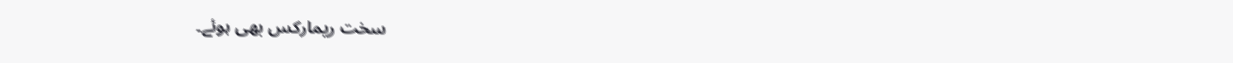سخت ریمارکس بھی ہوئے۔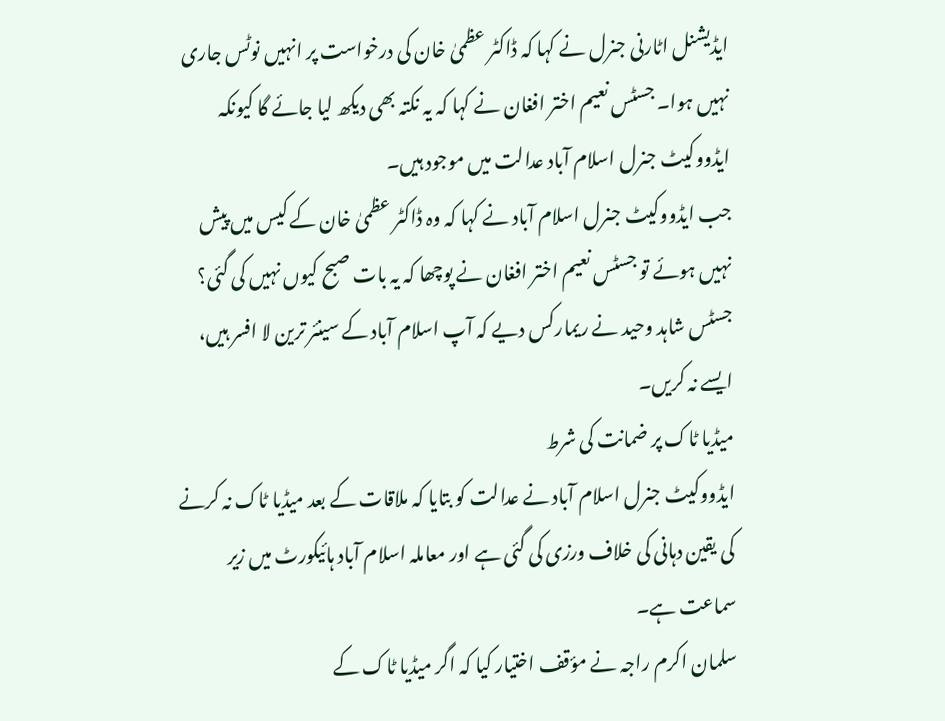ایڈیشنل اٹارنی جنرل نے کہا کہ ڈاکٹر عظمیٰ خان کی درخواست پر انہیں نوٹس جاری نہیں ہوا۔ جسٹس نعیم اختر افغان نے کہا کہ یہ نکتہ بھی دیکھ لیا جائے گا کیونکہ ایڈووکیٹ جنرل اسلام آباد عدالت میں موجود ہیں۔
جب ایڈووکیٹ جنرل اسلام آباد نے کہا کہ وہ ڈاکٹر عظمیٰ خان کے کیس میں پیش نہیں ہوئے تو جسٹس نعیم اختر افغان نے پوچھا کہ یہ بات صبح کیوں نہیں کی گئی؟ جسٹس شاہد وحید نے ریمارکس دیے کہ آپ اسلام آباد کے سینئر ترین لا افسر ہیں، ایسے نہ کریں۔
میڈیا ٹاک پر ضمانت کی شرط
ایڈووکیٹ جنرل اسلام آباد نے عدالت کو بتایا کہ ملاقات کے بعد میڈیا ٹاک نہ کرنے کی یقین دہانی کی خلاف ورزی کی گئی ہے اور معاملہ اسلام آباد ہائیکورٹ میں زیر سماعت ہے۔
سلمان اکرم راجہ نے مؤقف اختیار کیا کہ اگر میڈیا ٹاک کے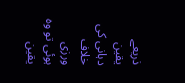ذریعے یقین دہانی کی خلاف ورزی ہوئی تو وہ یقین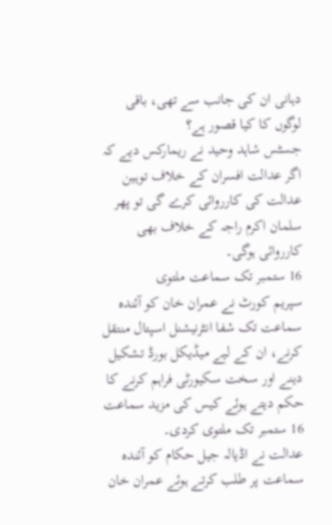دہانی ان کی جانب سے تھی، باقی لوگوں کا کیا قصور ہے؟
جسٹس شاہد وحید نے ریمارکس دیے کہ اگر عدالت افسران کے خلاف توہین عدالت کی کارروائی کرے گی تو پھر سلمان اکرم راجہ کے خلاف بھی کارروائی ہوگی۔
16 ستمبر تک سماعت ملتوی
سپریم کورٹ نے عمران خان کو آئندہ سماعت تک شفا انٹرنیشنل اسپتال منتقل کرنے، ان کے لیے میڈیکل بورڈ تشکیل دینے اور سخت سکیورٹی فراہم کرنے کا حکم دیتے ہوئے کیس کی مزید سماعت 16 ستمبر تک ملتوی کردی۔
عدالت نے اڈیالہ جیل حکام کو آئندہ سماعت پر طلب کرتے ہوئے عمران خان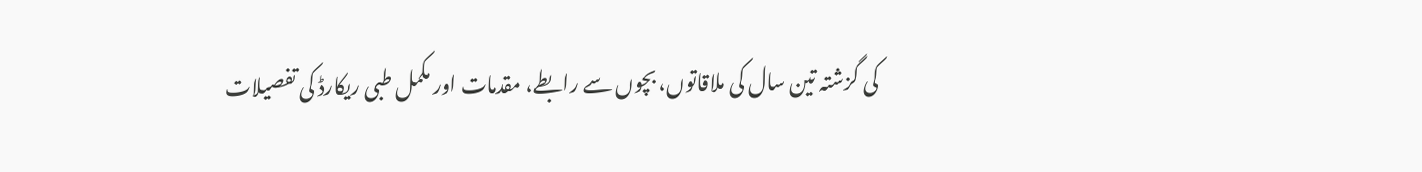کی گزشتہ تین سال کی ملاقاتوں، بچوں سے رابطے، مقدمات اور مکمل طبی ریکارڈ کی تفصیلات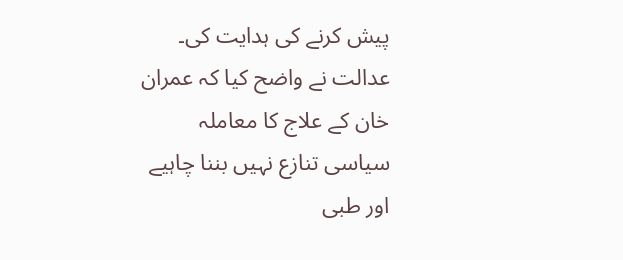پیش کرنے کی ہدایت کی۔
عدالت نے واضح کیا کہ عمران خان کے علاج کا معاملہ سیاسی تنازع نہیں بننا چاہیے اور طبی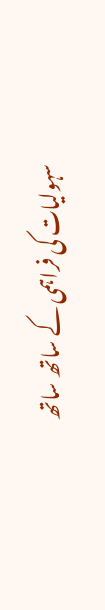سہولیات کی فراہمی کے ساتھ ساتھ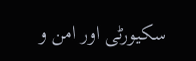سکیورٹی اور امن و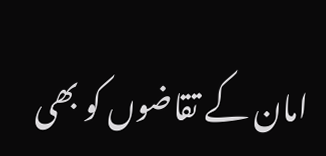امان کے تقاضوں کو بھی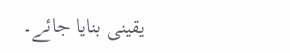یقینی بنایا جائے۔